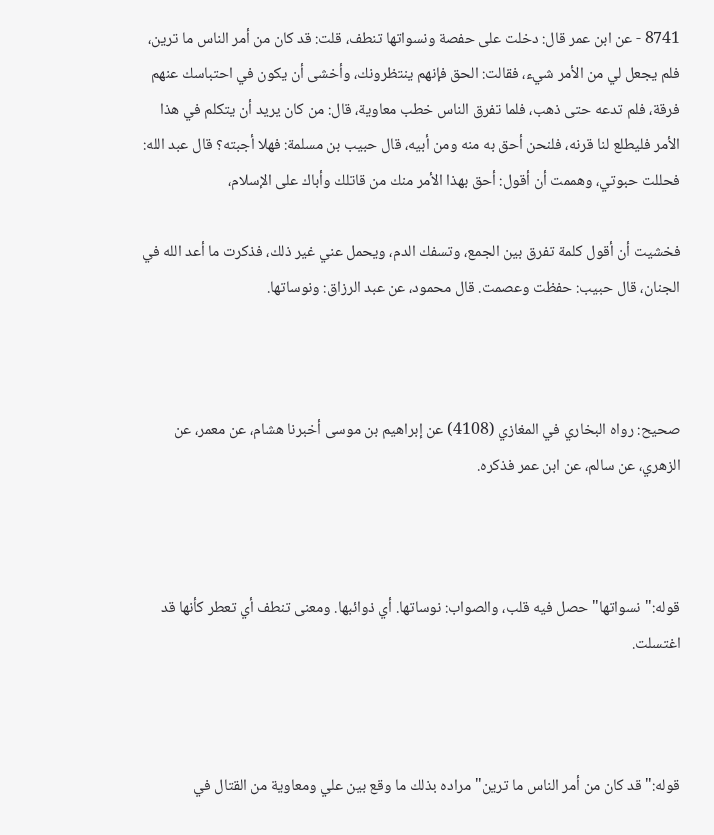8741 - عن ابن عمر قال: دخلت على حفصة ونسواتها تنطف، قلت: قد كان من أمر الناس ما ترين، فلم يجعل لي من الأمر شيء، فقالت: الحق فإنهم ينتظرونك، وأخشى أن يكون في احتباسك عنهم فرقة، فلم تدعه حتى ذهب، فلما تفرق الناس خطب معاوية، قال: من كان يريد أن يتكلم في هذا الأمر فليطلع لنا قرنه، فلنحن أحق به منه ومن أبيه، قال حبيب بن مسلمة: فهلا أجبته؟ قال عبد الله: فحللت حبوتي، وهممت أن أقول: أحق بهذا الأمر منك من قاتلك وأباك على الإسلام،

فخشيت أن أقول كلمة تفرق بين الجمع، وتسفك الدم، ويحمل عني غير ذلك، فذكرت ما أعد الله في الجنان، قال حبيب: حفظت وعصمت. قال محمود، عن عبد الرزاق: ونوساتها.



صحيح: رواه البخاري في المغازي (4108) عن إبراهيم بن موسى أخبرنا هشام، عن معمر، عن الزهري، عن سالم، عن ابن عمر فذكره.



قوله:"نسواتها" حصل فيه قلب، والصواب: نوساتها. أي ذوائبها. ومعنى تنطف أي تعطر كأنها قد اغتسلت.



قوله:"قد كان من أمر الناس ما ترين" مراده بذلك ما وقع بين علي ومعاوية من القتال في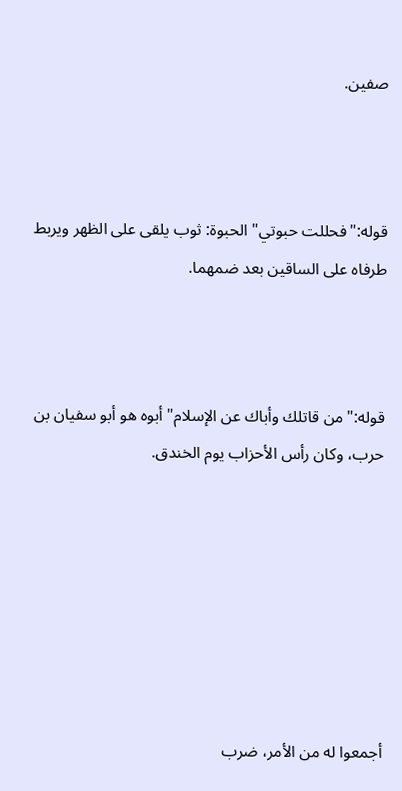صفين.



قوله:"فحللت حبوتي" الحبوة: ثوب يلقى على الظهر ويربط طرفاه على الساقين بعد ضمهما.



قوله:"من قاتلك وأباك عن الإسلام" أبوه هو أبو سفيان بن حرب، وكان رأس الأحزاب يوم الخندق.







أجمعوا له من الأمر، ضرب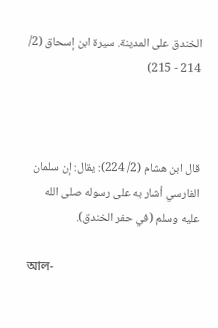الخندق على المدينة. سيرة ابن إسحاق (2/ 214 - 215)



قال ابن هشام (2/ 224): يقال: إن سلمان الفارسي أشار به على رسوله صلى الله عليه وسلم (في حفر الخندق).

আল-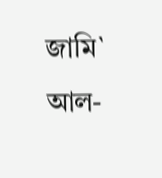জামি` আল-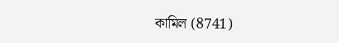কামিল (8741)